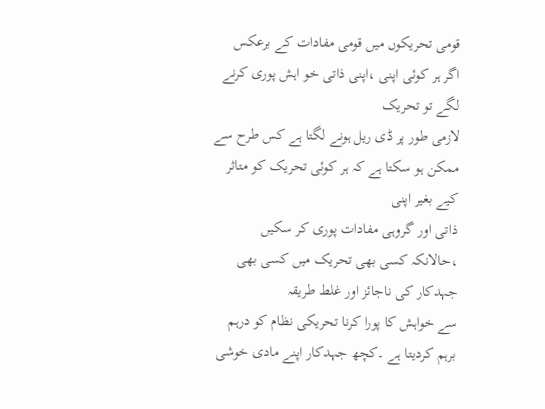قومی تحریکوں میں قومی مفادات کے برعکس اگر ہر کوئی اپنی ،اپنی ذاتی خو اہش پوری کرنے لگے تو تحریک
لازمی طور پر ڈی ریل ہونے لگتا ہے کس طرح سے ممکن ہو سکتا ہے کہ ہر کوئی تحریک کو متاثر کیے بغیر اپنی
ذاتی اور گروہی مفادات پوری کر سکیں ،حالانکہ کسی بھی تحریک میں کسی بھی جہدکار کی ناجائز اور غلط طریقہ
سے خواہش کا پورا کرنا تحریکی نظام کو درہم برہم کردیتا ہے ۔کچھ جہدکار اپنے مادی خوشی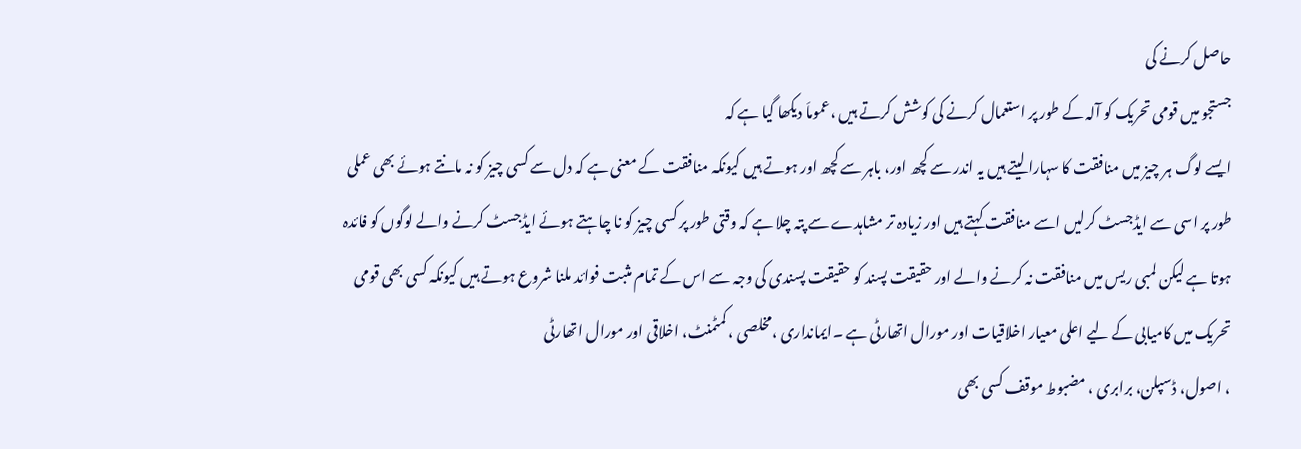حاصل کرنے کی
جستجو میں قومی تحریک کو آلہ کے طور پر استعمال کرنے کی کوشش کرتے ہیں ،عموماَ دیکھا گیا ہے کہ
ایسے لوگ ہر چیز میں منافقت کا سہارا لیتے ہیں یہ اندر سے کچھ اور، باہر سے کچھ اور ہوتے ہیں کیونکہ منافقت کے معنی ہے کہ دل سے کسی چیز کو نہ مانتے ہوئے بھی عملی طور پر اسی سے ایڈجسٹ کرلیں اسے منافقت کہتے ہیں اور زیادہ تر مشاہدے سے پتہ چلا ہے کہ وقتی طور پر کسی چیز کو نا چاہتے ہوئے ایڈجسٹ کرنے والے لوگوں کو فائدہ ہوتا ہے لیکن لمبی ریس میں منافقت نہ کرنے والے اور حقیقت پسند کو حقیقت پسندی کی وجہ سے اس کے تمام مثبت فوائد ملنا شروع ہوتے ہیں کیونکہ کسی بھی قومی تحریک میں کامیابی کے لیے اعلی معیار اخلاقیات اور مورال اتھارٹی ہے ۔ایمانداری ،مخلصی ، کمٹمنٹ، اخلاقی اور مورال اتھارٹی
، اصول، ڈسپلن، برابری ، مضبوط موقف کسی بھی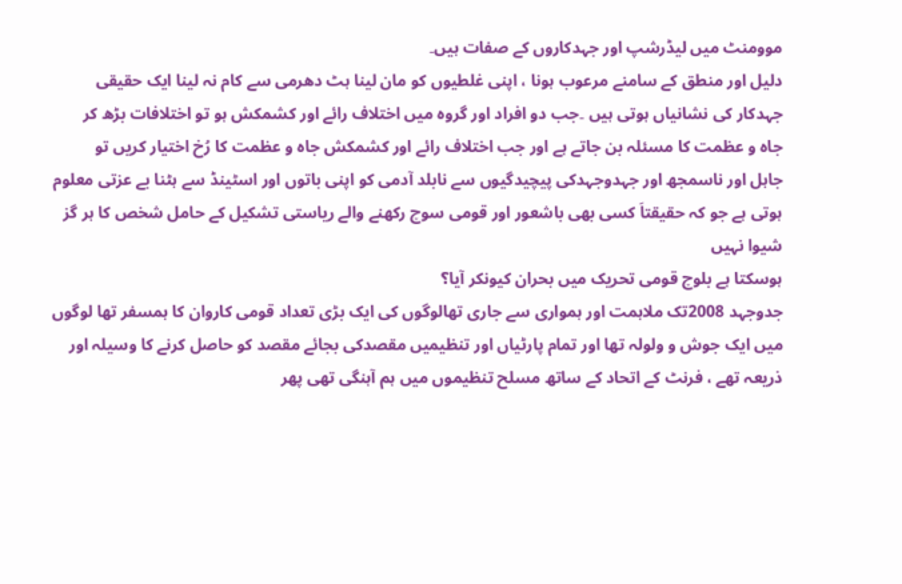موومنٹ میں لیڈرشپ اور جہدکاروں کے صفات ہیں۔
دلیل اور منطق کے سامنے مرعوب ہونا ، اپنی غلطیوں کو مان لینا ہٹ دھرمی سے کام نہ لینا ایک حقیقی
جہدکار کی نشانیاں ہوتی ہیں ۔جب دو افراد اور گروہ میں اختلاف رائے اور کشمکش ہو تو اختلافات بڑھ کر
جاہ و عظمت کا مسئلہ بن جاتے ہے اور جب اختلاف رائے اور کشمکش جاہ و عظمت کا رُخ اختیار کریں تو
جاہل اور ناسمجھ اور جہدوجہدکی پیچیدگیوں سے نابلد آدمی کو اپنی باتوں اور اسٹینڈ سے ہٹنا بے عزتی معلوم
ہوتی ہے جو کہ حقیقتاَ کسی بھی باشعور اور قومی سوچ رکھنے والے ریاستی تشکیل کے حامل شخص کا ہر گز شیوا نہیں
ہوسکتا ہے بلوچ قومی تحریک میں بحران کیونکر آیا؟
جدوجہد 2008تک ملاہمت اور ہمواری سے جاری تھالوگوں کی ایک بڑی تعداد قومی کاروان کا ہمسفر تھا لوگوں میں ایک جوش و ولولہ تھا اور تمام پارٹیاں اور تنظیمیں مقصدکی بجائے مقصد کو حاصل کرنے کا وسیلہ اور ذریعہ تھے ، فرنٹ کے اتحاد کے ساتھ مسلح تنظیموں میں ہم آہنگی تھی پھر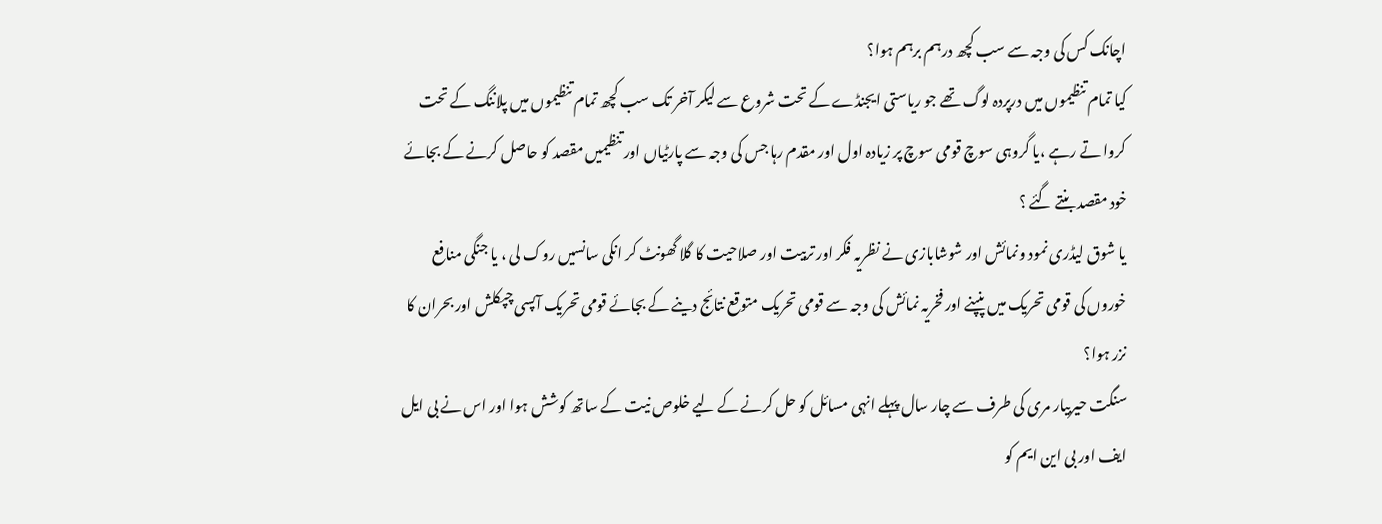اچانک کس کی وجہ سے سب کچھ درہم برہم ہوا؟
کیا تمام تنظیموں میں درپردہ لوگ تھے جو ریاستی ایجنڈے کے تحت شروع سے لیکر آخر تک سب کچھ تمام تنظیموں میں پلاننگ کے تحت کروا تے رہے ،یا گروہی سوچ قومی سوچ پر زیادہ اول اور مقدم رہا جس کی وجہ سے پارٹیاں اور تنظیمیں مقصد کو حاصل کرنے کے بجائے خود مقصد بنتے گئے ؟
یا شوق لیڈری نمود ونمائش اور شوشابازی نے نظریہ فکر اور تربیت اور صلاحیت کا گلا گھونٹ کر انکی سانسیں روک لی ، یا جنگی منافع خوروں کی قومی تحریک میں پنپنے اور فخریہ نمائش کی وجہ سے قومی تحریک متوقع نتائج دینے کے بجائے قومی تحریک آپسی چپکلش اور بحران کا نزر ہوا؟
سنگت حیربیار مری کی طرف سے چار سال پہلے انہی مسائل کو حل کرنے کے لیے خلوص نیت کے ساتھ کوشش ہوا اور اس نے بی ایل ایف اور بی این ایم کو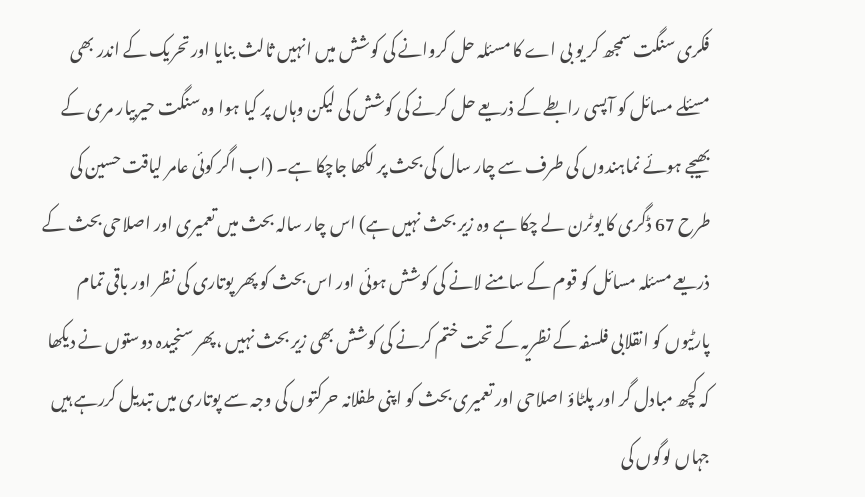فکری سنگت سمجھ کر یو بی اے کا مسئلہ حل کروانے کی کوشش میں انہیں ثالث بنایا اور تحریک کے اندر بھی مسئلے مسائل کو آپسی رابطے کے ذریعے حل کرنے کی کوشش کی لیکن وہاں پر کیا ہوا وہ سنگت حیربیار مری کے بھیجے ہوئے نماہندوں کی طرف سے چار سال کی بحث پر لکھا جاچکا ہے۔ (اب اگر کوئی عامر لیاقت حسین کی طرح 67 ڈگری کا یوٹرن لے چکا ہے وہ زیر بحث نہیں ہے) اس چار سالہ بحث میں تعمیری اور اصلاحی بحث کے ذریعے مسئلہ مسائل کو قوم کے سامنے لانے کی کوشش ہوئی اور اس بحث کو پھر پوتاری کی نظر اور باقی تمام پارٹیوں کو انقلابی فلسفہ کے نظریہ کے تحت ختم کرنے کی کوشش بھی زیر بحث نہیں ،پھر سنجیدہ دوستوں نے دیکھا کہ کچھ مبادل گر اور پلٹاؤ اصلاحی اور تعمیری بحث کو اپنی طفلانہ حرکتوں کی وجہ سے پوتاری میں تبدیل کررہے ہیں جہاں لوگوں کی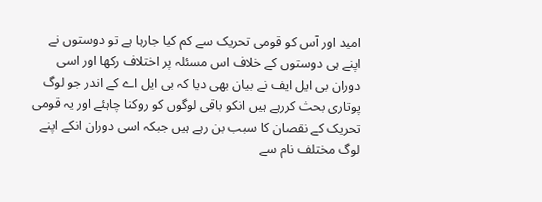امید اور آس کو قومی تحریک سے کم کیا جارہا ہے تو دوستوں نے اپنے ہی دوستوں کے خلاف اس مسئلہ پر اختلاف رکھا اور اسی دوران بی ایل ایف نے بیان بھی دیا کہ بی ایل اے کے اندر جو لوگ پوتاری بحث کررہے ہیں انکو باقی لوگوں کو روکنا چاہئے اور یہ قومی تحریک کے نقصان کا سبب بن رہے ہیں جبکہ اسی دوران انکے اپنے لوگ مختلف نام سے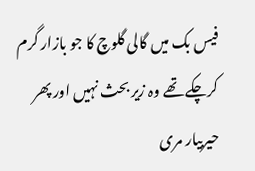فیس بک میں گالی گلوچ کا جو بازار گرم کرچکے تھے وہ زیر بحث نہیں اور پھر حیربیار مری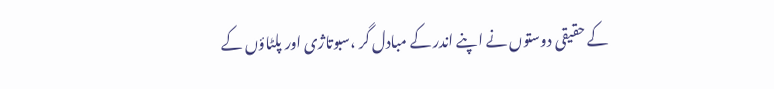کے حقیقی دوستوں نے اپنے اندر کے مبادل گر ،سبوتاژی اور پلٹاؤں کے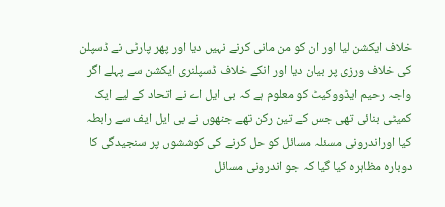خلاف ایکشن لیا اور ان کو من مانی کرنے نہیں دیا اور پھر پارٹی نے ڈسپلن کی خلاف ورزی پر بیان دیا اور انکے خلاف ڈسپلنری ایکشن سے پہلے اگر واجہ رحیم ایڈووکیٹ کو معلوم ہے کہ بی ایل اے نے اتحاد کے لیے ایک کمیٹی بنائی تھی جس کے تین رکن تھے جنھوں نے بی ایل ایف سے رابطہ کیا اوراندرونی مسئلہ مسائل کو حل کرنے کی کوششوں پر سنجیدگی کا دوبارہ مظاہرہ کیا گیا کہ جو اندرونی مسائل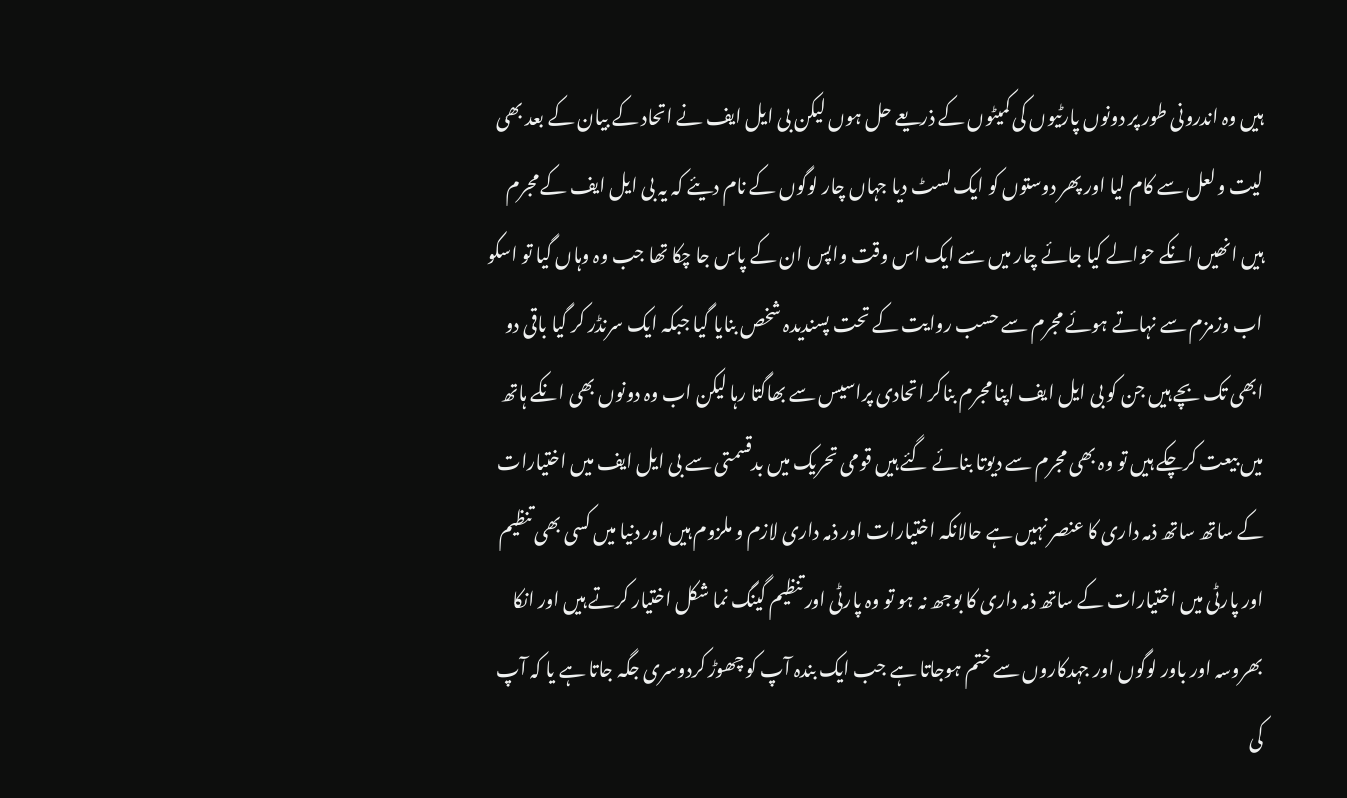ہیں وہ اندرونی طور پر دونوں پارٹیوں کی کمیٹوں کے ذریعے حل ہوں لیکن بی ایل ایف نے اتحاد کے بیان کے بعد بھی لیت ولعل سے کام لیا اور پھر دوستوں کو ایک لسٹ دیا جہاں چار لوگوں کے نام دیئے کہ یہ بی ایل ایف کے مجرم ہیں انھیں انکے حوالے کیا جائے چار میں سے ایک اس وقت واپس ان کے پاس جا چکا تھا جب وہ وہاں گیا تو اسکو اب وزمزم سے نہاتے ہوئے مجرم سے حسب روایت کے تحت پسندیدہ شخص بنایا گیا جبکہ ایک سرنڈر کر گیا باقی دو ابھی تک بچے ہیں جن کو بی ایل ایف اپنا مجرم بناکر اتحادی پراسیس سے بھاگتا رہا لیکن اب وہ دونوں بھی انکے ہاتھ میں بیعت کرچکے ہیں تو وہ بھی مجرم سے دیوتا بنائے گئے ہیں قومی تحریک میں بدقسمتی سے بی ایل ایف میں اختیارات کے ساتھ ساتھ ذمہ داری کا عنصر نہیں ہے حالانکہ اختیارات اور ذمہ داری لازم و ملزوم ہیں اور دنیا میں کسی بھی تنظیم اور پارٹی میں اختیارات کے ساتھ ذمہ داری کا بوجھ نہ ہو تو وہ پارٹی اور تنظیم گینگ نما شکل اختیار کرتے ہیں اور انکا بھروسہ اور باور لوگوں اور جہدکاروں سے ختم ہوجاتا ہے جب ایک بندہ آپ کو چھوڑ کردوسری جگہ جاتا ہے یا کہ آپ کی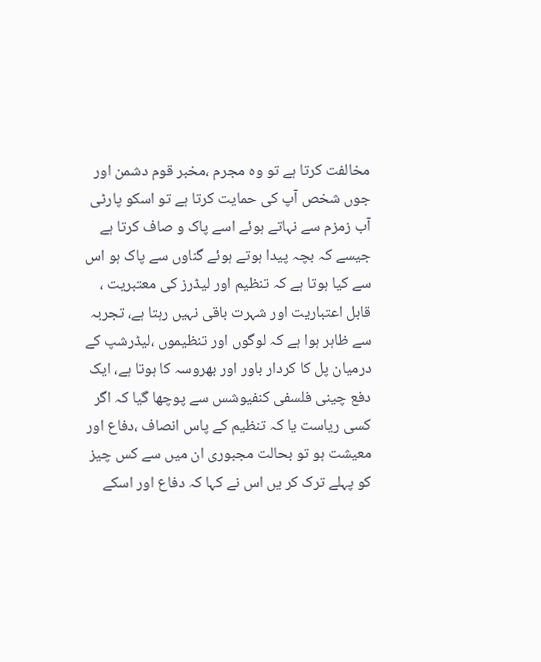مخالفت کرتا ہے تو وہ مجرم ،مخبر قوم دشمن اور جوں شخص آپ کی حمایت کرتا ہے تو اسکو پارٹی آب زمزم سے نہاتے ہوئے اسے پاک و صاف کرتا ہے جیسے کہ بچہ پیدا ہوتے ہوئے گناوں سے پاک ہو اس سے کیا ہوتا ہے کہ تنظیم اور لیڈرز کی معتبریت ، قابل اعتباریت اور شہرت باقی نہیں رہتا ہے، تجربہ سے ظاہر ہوا ہے کہ لوگوں اور تنظیموں ،لیڈرشپ کے درمیان پل کا کردار باور اور بھروسہ کا ہوتا ہے، ایک دفع چینی فلسفی کنفیوشس سے پوچھا گیا کہ اگر کسی ریاست یا کہ تنظیم کے پاس انصاف ،دفاع اور معیشت ہو تو بحالت مجبوری ان میں سے کس چیز کو پہلے ترک کر یں اس نے کہا کہ دفاع اور اسکے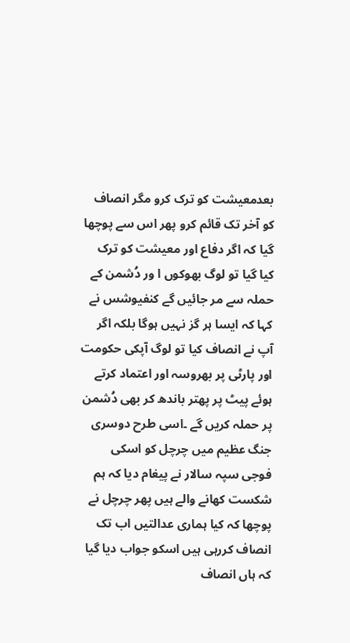بعدمعیشت کو ترک کرو مگر انصاف کو آخر تک قائم کرو پھر اس سے پوچھا گیا کہ اگر دفاع اور معیشت کو ترک کیا گیا تو لوگ بھوکوں ا ور دُشمن کے حملہ سے مر جائیں گے کنفیوشس نے کہا کہ ایسا ہر گز نہیں ہوگا بلکہ اگر آپ نے انصاف کیا تو لوگ آپکی حکومت اور پارٹی پر بھروسہ اور اعتماد کرتے ہوئے پیٹ پر پھتر باندھ کر بھی دُشمن پر حملہ کریں گے ۔اسی طرح دوسری جنگ عظیم میں چرچل کو اسکی فوجی سپہ سالار نے پیغام دیا کہ ہم شکست کھانے والے ہیں پھر چرچل نے پوچھا کہ کیا ہماری عدالتیں اب تک انصاف کررہی ہیں اسکو جواب دیا گیا کہ ہاں انصاف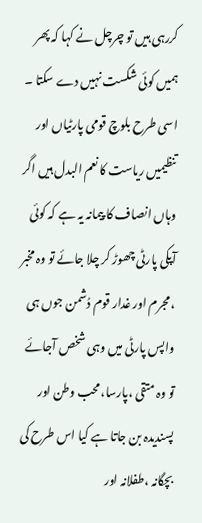کررہی ہیں تو چرچل نے کہا کہ پھر ہمیں کوئی شکست نہیں دے سکتا ۔ اسی طرح بلوچ قومی پارٹیاں اور تنظیمیں ریاست کا نعم البدل ہیں اگر وہاں انصاف کا پیمانہ یہ ہے کہ کوئی آپکی پارٹی چھوڑ کر چلا جائے تو وہ مخبر ،مجرم اور غدار قوم دُشمن جوں ہی واپس پارٹی میں وہی شخص آجائے تو وہ متقی ،پارسا،محب وطن اور پسندیدہ بن جاتا ہے کیا اس طرح کی بچگانہ ،طفلانہ اور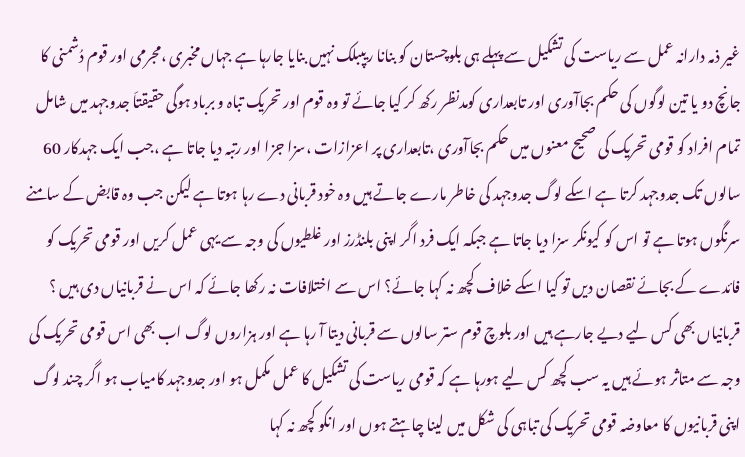غیر ذمہ دارانہ عمل سے ریاست کی تشکیل سے پہلے ہی بلوچستان کو بنانا ریپبلک نہیں بنایا جارہا ہے جہاں مخبری ،مجرمی اور قوم دُشمنی کا جانچ دو یا تین لوگوں کی حکم بجاآوری اور تابعداری کومدنظر رکھ کر کیا جائے تو وہ قوم اور تحریک تباہ و برباد ہوگی حقیقتاَ جدوجہد میں شامل تمام افراد کو قومی تحریک کی صحیح معنوں میں حکم بجاآوری ،تابعداری پر اعزازات ،سزا جزا اور رتبہ دیا جاتا ہے ،جب ایک جہدکار 60 سالوں تک جدوجہد کرتا ہے اسکے لوگ جدوجہد کی خاطر مارے جاتے ہیں وہ خود قربانی دے رہا ہوتا ہے لیکن جب وہ قابض کے سامنے سرنگوں ہوتا ہے تو اس کو کیونکر سزا دیا جاتا ہے جبکہ ایک فرد اگر اپنی بلنڈرز اور غلطیوں کی وجہ سے یہی عمل کریں اور قومی تحریک کو فائدے کے بجائے نقصان دیں تو کیا اسکے خلاف کچھ نہ کہا جائے؟ اس سے اختلافات نہ رکھا جائے کہ اس نے قربانیاں دی ہیں ؟ قربانیاں بھی کس لیے دیے جارہے ہیں اور بلوچ قوم ستر سالوں سے قربانی دیتا آ رہا ہے اور ہزاروں لوگ اب بھی اس قومی تحریک کی وجہ سے متاثر ہوئے ہیں یہ سب کچھ کس لیے ہورہا ہے کہ قومی ریاست کی تشکیل کا عمل مکمل ہو اور جدوجہد کامیاب ہو اگر چند لوگ اپنی قربانیوں کا معاوضہ قومی تحریک کی تباہی کی شکل میں لینا چاہتے ہوں اور انکو کچھ نہ کہا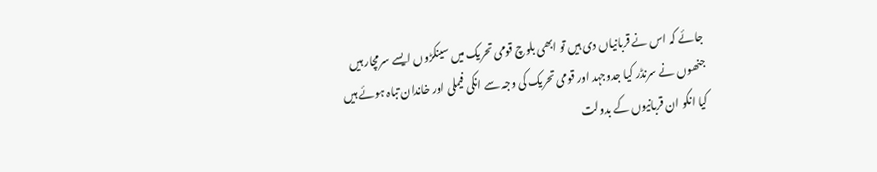جائے کہ اس نے قربانیاں دی ہیں تو ابھی بلوچ قومی تحریک میں سینکڑوں ایسے سرمچار ہیں جنھوں نے سرنڈر کیا جدوجہد اور قومی تحریک کی وجہ سے انکی فیملی اور خاندان تباہ ہوئے ہیں کیا انکو ان قربانیوں کے بدولت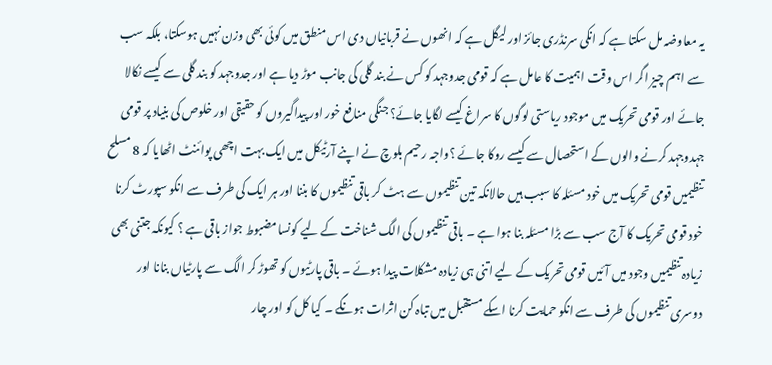یہ معاوضہ مل سکتا ہے کہ انکی سرنڈری جائز اور لیگل ہے کہ انھوں نے قربانیاں دی اس منطق میں کوئی بھی وزن نہیں ہوسکتا، بلکہ سب سے اہم چیز اگر اس وقت اہمیت کا عامل ہے کہ قومی جدوجہد کو کس نے بند گلی کی جانب موڑ دیا ہے اور جدوجہد کو بند گلی سے کیسے نکالا جائے اور قومی تحریک میں موجود ریاستی لوگوں کا سراغ کیسے لگایا جائے؟ جنگی منافع خور اور پیداگیروں کو حقیقی اور خلوص کی بنیاد پر قومی جہدوجہد کرنے والوں کے استحصال سے کیسے روکا جائے ؟واجہ رحیم بلوچ نے اپنے آرٹیکل میں ایک بہت اچھی پوائنٹ اٹھایا کہ 8 مسلح تنظیمیں قومی تحریک میں خود مسئلہ کا سبب ہیں حالانکہ تین تنظیموں سے ہٹ کر باقی تنظیموں کا بننا اور ہر ایک کی طرف سے انکو سپورٹ کرنا خود قومی تحریک کا آج سب سے بڑا مسئلہ بنا ہوا ہے ۔ باقی تنظیموں کی الگ شناخت کے لیے کونسامضبوط جواز باقی ہے ؟ کیونکہ جتنی بھی زیادہ تنظیمیں وجود میں آئیں قومی تحریک کے لیے اتنی ہی زیادہ مشکلات پیدا ہوئے ۔ باقی پارٹیوں کو تھوڑ کر الگ سے پارٹیاں بنانا اور دوسری تنظیموں کی طرف سے انکو حمایت کرنا اسکے مستقبل میں تباہ کن اثرات ہونگے ۔ کیا کل کو اور چار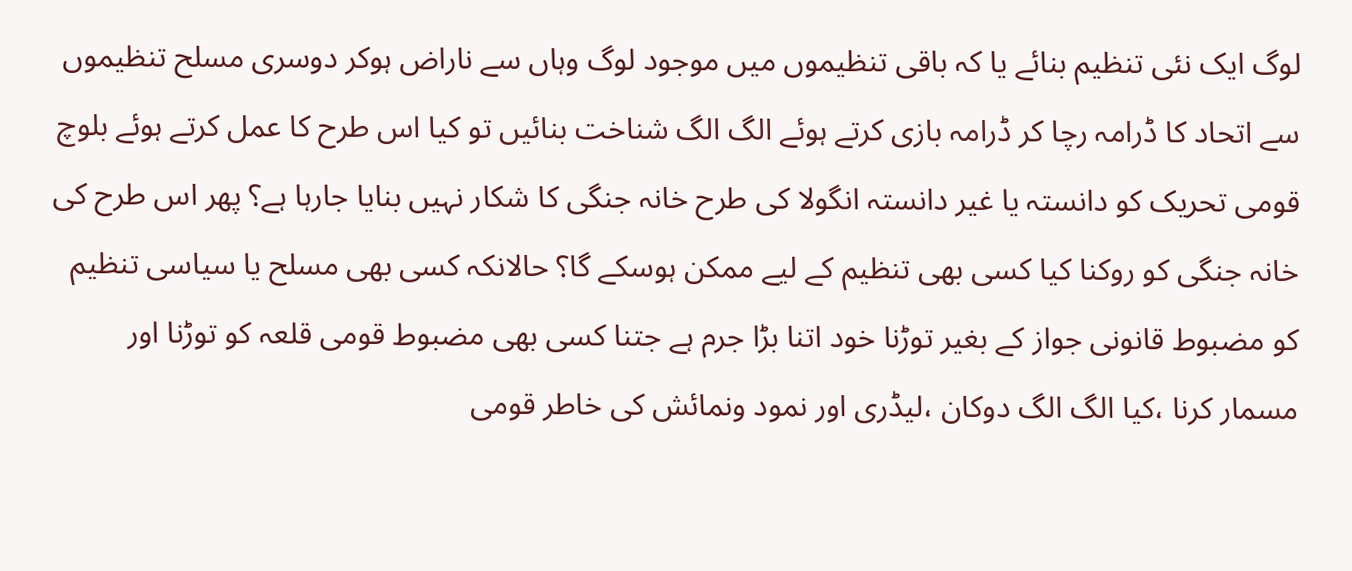لوگ ایک نئی تنظیم بنائے یا کہ باقی تنظیموں میں موجود لوگ وہاں سے ناراض ہوکر دوسری مسلح تنظیموں سے اتحاد کا ڈرامہ رچا کر ڈرامہ بازی کرتے ہوئے الگ الگ شناخت بنائیں تو کیا اس طرح کا عمل کرتے ہوئے بلوچ قومی تحریک کو دانستہ یا غیر دانستہ انگولا کی طرح خانہ جنگی کا شکار نہیں بنایا جارہا ہے؟ پھر اس طرح کی خانہ جنگی کو روکنا کیا کسی بھی تنظیم کے لیے ممکن ہوسکے گا؟ حالانکہ کسی بھی مسلح یا سیاسی تنظیم کو مضبوط قانونی جواز کے بغیر توڑنا خود اتنا بڑا جرم ہے جتنا کسی بھی مضبوط قومی قلعہ کو توڑنا اور مسمار کرنا ،کیا الگ الگ دوکان ،لیڈری اور نمود ونمائش کی خاطر قومی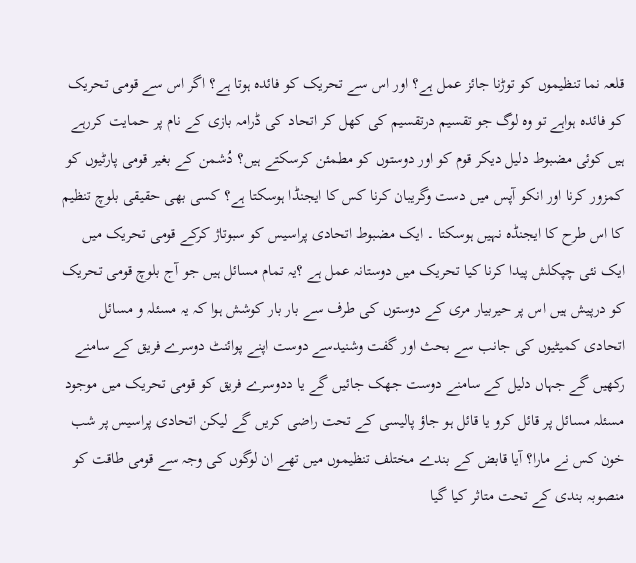قلعہ نما تنظیموں کو توڑنا جائز عمل ہے؟ اور اس سے تحریک کو فائدہ ہوتا ہے؟ اگر اس سے قومی تحریک کو فائدہ ہواہے تو وہ لوگ جو تقسیم درتقسیم کی کھل کر اتحاد کی ڈرامہ بازی کے نام پر حمایت کررہے ہیں کوئی مضبوط دلیل دیکر قوم کو اور دوستوں کو مطمئن کرسکتے ہیں؟ دُشمن کے بغیر قومی پارٹیوں کو کمزور کرنا اور انکو آپس میں دست وگریبان کرنا کس کا ایجنڈا ہوسکتا ہے؟ کسی بھی حقیقی بلوچ تنظیم کا اس طرح کا ایجنڈہ نہیں ہوسکتا ۔ ایک مضبوط اتحادی پراسیس کو سبوتاژ کرکے قومی تحریک میں ایک نئی چپکلش پیدا کرنا کیا تحریک میں دوستانہ عمل ہے ؟یہ تمام مسائل ہیں جو آج بلوچ قومی تحریک کو درپیش ہیں اس پر حیربیار مری کے دوستوں کی طرف سے بار بار کوشش ہوا کہ یہ مسئلہ و مسائل اتحادی کمیٹیوں کی جانب سے بحث اور گفت وشنیدسے دوست اپنے پوائنٹ دوسرے فریق کے سامنے رکھیں گے جہاں دلیل کے سامنے دوست جھک جائیں گے یا ددوسرے فریق کو قومی تحریک میں موجود مسئلہ مسائل پر قائل کرو یا قائل ہو جاؤ پالیسی کے تحت راضی کریں گے لیکن اتحادی پراسیس پر شب خون کس نے مارا؟ آیا قابض کے بندے مختلف تنظیموں میں تھے ان لوگوں کی وجہ سے قومی طاقت کو منصوبہ بندی کے تحت متاثر کیا گیا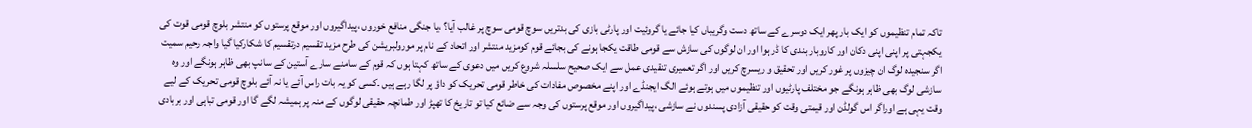تاکہ تمام تنظیموں کو ایک بار پھر ایک دوسرے کے ساتھ دست وگریباں کیا جائے یا گروئیت اور پارٹی بازی کی بدتریں سوچ قومی سوچ پر غالب آیا؟ ،یا جنگی منافع خوروں ،پیداگیروں اور موقع پرستوں کو منتشر بلوچ قومی قوت کی یکجہتی پر اپنی اپنی دکان اور کاروبار بندی کا ڈر ہوا اور ان لوگوں کی سازش سے قومی طاقت یکجا ہونے کی بجائے قوم کومزید منتشر اور اتحاد کے نام پر مورولبریشن کی طرح مزید تقسیم درتقسیم کا شکارکیا گیا واجہ رحیم سمیت اگر سنجیدہ لوگ ان چیزوں پر غور کریں اور تحقیق و ریسرچ کریں اور اگر تعمیری تنقیدی عمل سے ایک صحیح سلسلہ شروع کریں میں دعوی کے ساتھ کہتا ہوں کہ قوم کے سامنے سارے آستین کے سانپ بھی ظاہر ہونگے اور وہ سازشی لوگ بھی ظاہر ہونگے جو مختلف پارٹیوں اور تنظیموں میں ہوتے ہوئے الگ ایجنڈے اور اپنے مخصوص مفادات کی خاطر قومی تحریک کو داؤ پر لگا رہے ہیں ۔کسی کو یہ بات راس آئے یا نہ آئے بلوچ قومی تحریک کے لیے وقت یہی ہے اوراگر اس گولڈن اور قیمتی وقت کو حقیقی آزادی پسندوں نے سازشی ،پیداگیروں اور موقع پرستوں کی وجہ سے ضائع کیا تو تاریخ کا تھپڑ اور طمانچہ حقیقی لوگوں کے منہ پر ہمیشہ لگے گا اور قومی تباہی اور بربادی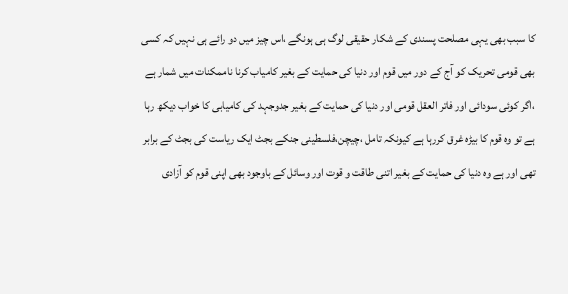کا سبب بھی یہی مصلحت پسندی کے شکار حقیقی لوگ ہی ہونگے ،اس چیز میں دو رائے ہی نہیں کہ کسی بھی قومی تحریک کو آج کے دور میں قوم اور دنیا کی حمایت کے بغیر کامیاب کرنا ناممکنات میں شمار ہے ،اگر کوئی سودائی اور فاتر العقل قومی اور دنیا کی حمایت کے بغیر جدوجہد کی کامیابی کا خواب دیکھ رہا ہے تو وہ قوم کا بیڑہ غرق کررہا ہے کیونکہ تامل ،چیچن،فلسطینی جنکے بجٹ ایک ریاست کی بجٹ کے برابر تھی اور ہے وہ دنیا کی حمایت کے بغیر اتنی طاقت و قوت اور وسائل کے باوجود بھی اپنی قوم کو آزادی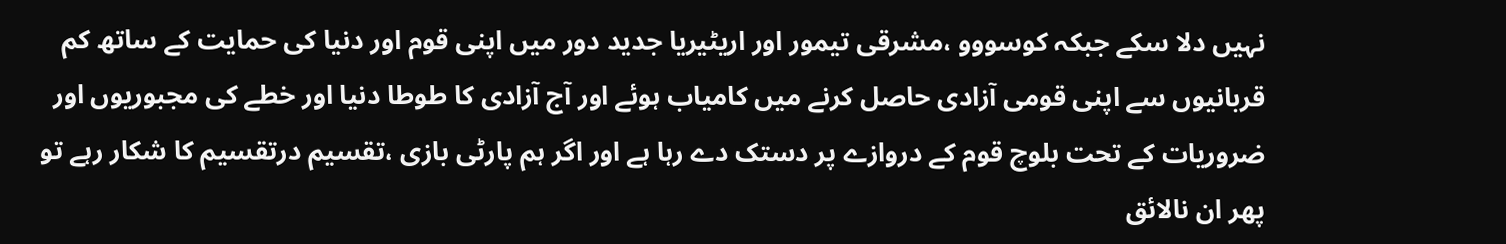نہیں دلا سکے جبکہ کوسووو ،مشرقی تیمور اور اریٹیریا جدید دور میں اپنی قوم اور دنیا کی حمایت کے ساتھ کم قربانیوں سے اپنی قومی آزادی حاصل کرنے میں کامیاب ہوئے اور آج آزادی کا طوطا دنیا اور خطے کی مجبوریوں اور ضروریات کے تحت بلوچ قوم کے دروازے پر دستک دے رہا ہے اور اگر ہم پارٹی بازی ،تقسیم درتقسیم کا شکار رہے تو پھر ان نالائق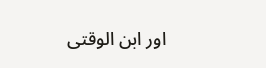اور ابن الوقتی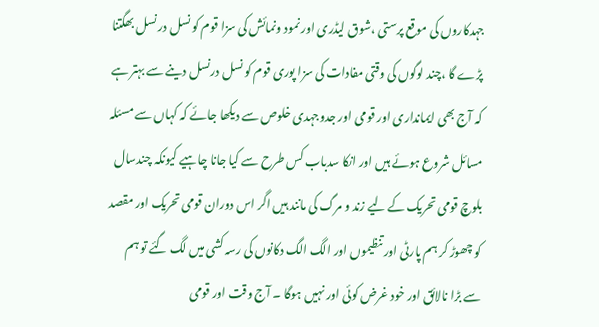جہدکاروں کی موقع پرستی ،شوق لیڈری اور نمود ونمائش کی سزا قوم کو نسل در نسل بھگتنا پڑے گا ،چند لوگوں کی وقتی مفادات کی سزا پوری قوم کو نسل درنسل دینے سے بہتر ہے کہ آج بھی ایمانداری اور قومی اور جدوجہدی خلوص سے دیکھا جائے کہ کہاں سے مسئلہ مسائل شروع ہوئے ہیں اور انکا سدباب کس طرح سے کیا جانا چاہیے کیونکہ چندسال بلوچ قومی تحریک کے لیے زند و مرگ کی مانند ہیں اگر اس دوران قومی تحریک اور مقصد کو چھوڑ کر ہم پارٹی اور تنظیموں اور الگ الگ دکانوں کی رسہ کشی میں لگ گئے تو ہم سے بڑا نالائق اور خود غرض کوئی اور نہیں ہوگا ۔ آج وقت اور قومی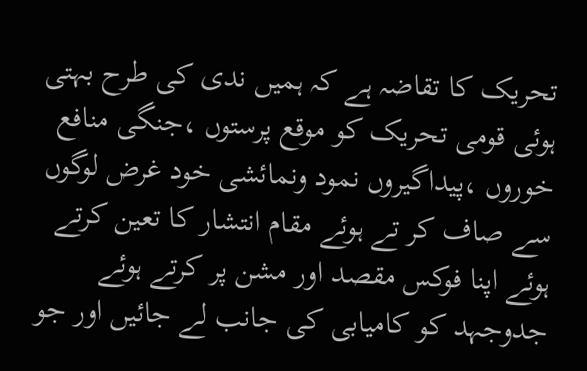تحریک کا تقاضہ ہے کہ ہمیں ندی کی طرح بہتی ہوئی قومی تحریک کو موقع پرستوں ،جنگی منافع خوروں ،پیداگیروں نمود ونمائشی خود غرض لوگوں سے صاف کر تے ہوئے مقام انتشار کا تعین کرتے ہوئے اپنا فوکس مقصد اور مشن پر کرتے ہوئے جدوجہد کو کامیابی کی جانب لے جائیں اور جو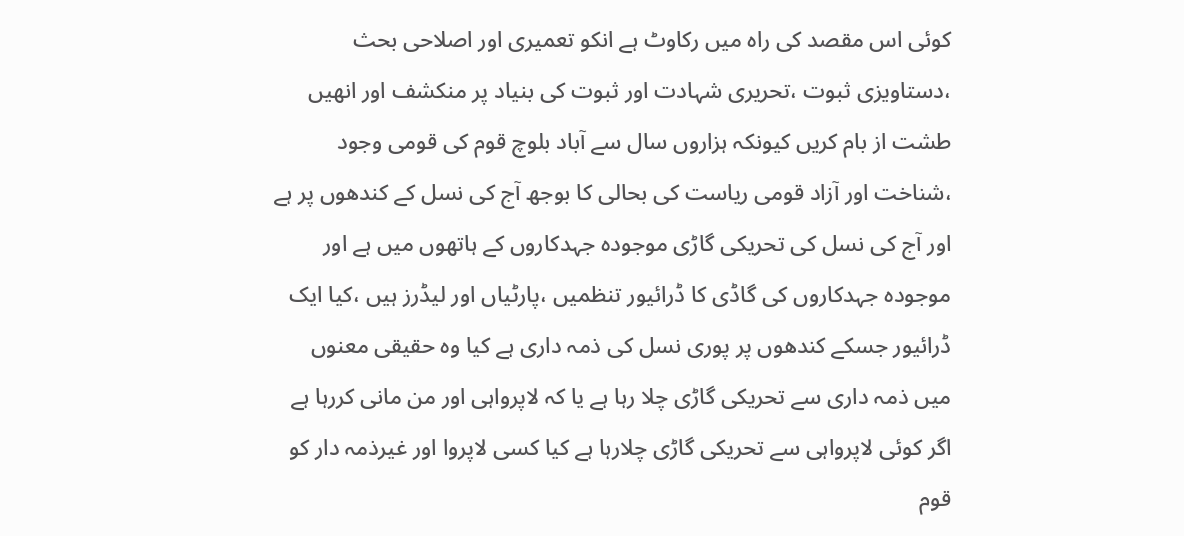کوئی اس مقصد کی راہ میں رکاوٹ ہے انکو تعمیری اور اصلاحی بحث ،دستاویزی ثبوت ،تحریری شہادت اور ثبوت کی بنیاد پر منکشف اور انھیں طشت از بام کریں کیونکہ ہزاروں سال سے آباد بلوچ قوم کی قومی وجود ،شناخت اور آزاد قومی ریاست کی بحالی کا بوجھ آج کی نسل کے کندھوں پر ہے اور آج کی نسل کی تحریکی گاڑی موجودہ جہدکاروں کے ہاتھوں میں ہے اور موجودہ جہدکاروں کی گاڈی کا ڈرائیور تنظمیں ،پارٹیاں اور لیڈرز ہیں ،کیا ایک ڈرائیور جسکے کندھوں پر پوری نسل کی ذمہ داری ہے کیا وہ حقیقی معنوں میں ذمہ داری سے تحریکی گاڑی چلا رہا ہے یا کہ لاپرواہی اور من مانی کررہا ہے اگر کوئی لاپرواہی سے تحریکی گاڑی چلارہا ہے کیا کسی لاپروا اور غیرذمہ دار کو قوم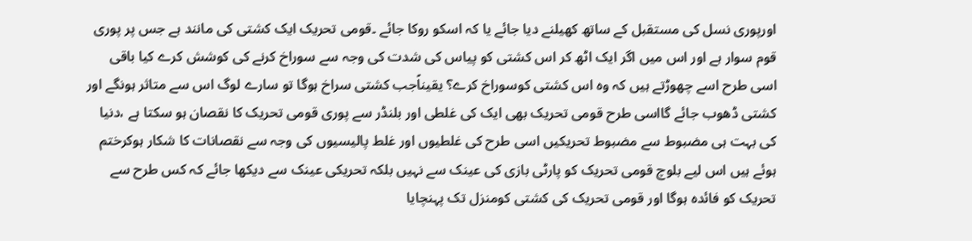اورپوری نسل کی مستقبل کے ساتھ کھیلنے دیا جائے یا کہ اسکو روکا جائے ۔قومی تحریک ایک کشتی کی مانند ہے جس پر پوری قوم سوار ہے اور اس میں اگر ایک اٹھ کر اس کشتی کو پیاس کی شدت کی وجہ سے سوراخ کرنے کی کوشش کرے کیا باقی اسی طرح اسے چھوڑتے ہیں کہ وہ اس کشتی کوسوراخ کرے؟ یقیناًجب کشتی سراخ ہوگا تو سارے لوگ اس سے متاثر ہونگے اور کشتی ڈھوب جائے گااسی طرح قومی تحریک بھی ایک کی غلطی اور بلنڈر سے پوری قومی تحریک کا نقصان ہو سکتا ہے ،دنیا کی بہت ہی مضبوط سے مضبوط تحریکیں اسی طرح کی غلطیوں اور غلط پالیسیوں کی وجہ سے نقصانات کا شکار ہوکرختم ہوئے ہیں اس لیے بلوچ قومی تحریک کو پارٹی بازی کی عینک سے نہیں بلکہ تحریکی عینک سے دیکھا جائے کہ کس طرح سے تحریک کو فائدہ ہوگا اور قومی تحریک کی کشتی کومنزل تک پہنچایا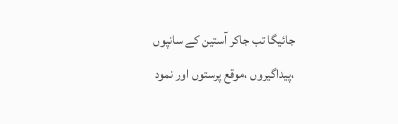جائیگا تب جاکر آستین کے سانپوں ،پیداگیروں ،موقع پرستوں اور نمود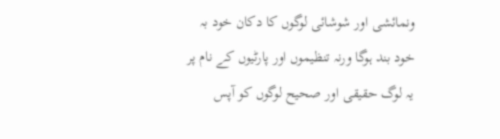ونمائشی اور شوشائی لوگوں کا دکان خود بہ خود بند ہوگا ورنہ تنظیموں اور پارٹیوں کے نام پر یہ لوگ حقیقی اور صحیح لوگوں کو آپس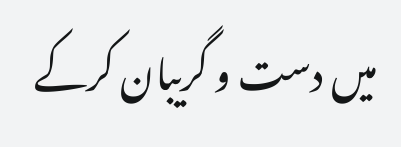میں دست و گریبان کرکے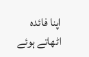اپنا فائدہ اٹھاتے ہوئے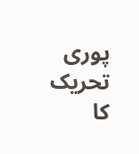پوری تحریک کا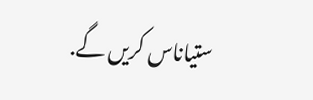ستیاناس کریں گے.